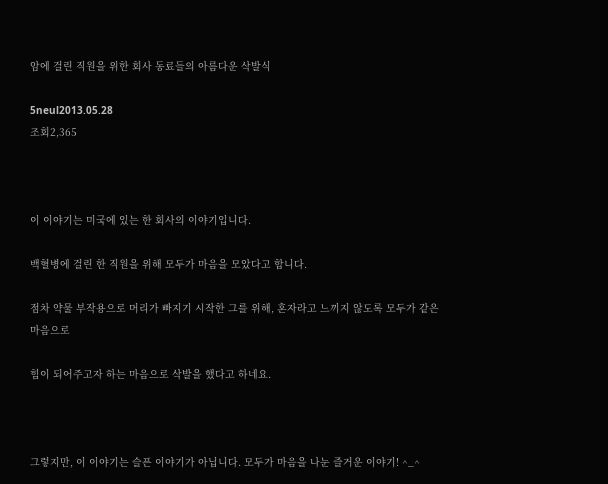암에 걸린 직원을 위한 회사 동료들의 아름다운 삭발식

5neul2013.05.28
조회2,365



이 이야기는 미국에 있는 한 회사의 이야기입니다.

백혈병에 걸린 한 직원을 위해 모두가 마음을 모았다고 합니다.

점차 약물 부작용으로 머리가 빠지기 시작한 그를 위해, 혼자라고 느끼지 않도록 모두가 같은 마음으로

힘이 되어주고자 하는 마음으로 삭발을 했다고 하네요.



그렇지만, 이 이야기는 슬픈 이야기가 아닙니다. 모두가 마음을 나눈 즐거운 이야기! ^_^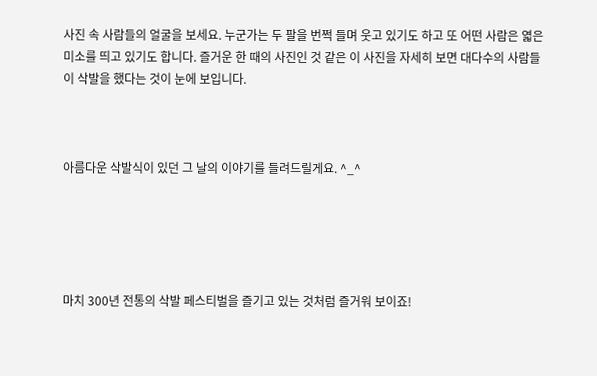사진 속 사람들의 얼굴을 보세요. 누군가는 두 팔을 번쩍 들며 웃고 있기도 하고 또 어떤 사람은 엷은 미소를 띄고 있기도 합니다. 즐거운 한 때의 사진인 것 같은 이 사진을 자세히 보면 대다수의 사람들이 삭발을 했다는 것이 눈에 보입니다.



아름다운 삭발식이 있던 그 날의 이야기를 들려드릴게요. ^_^





마치 300년 전통의 삭발 페스티벌을 즐기고 있는 것처럼 즐거워 보이죠!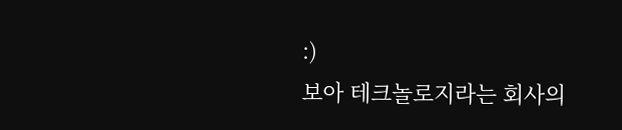:)
보아 테크놀로지라는 회사의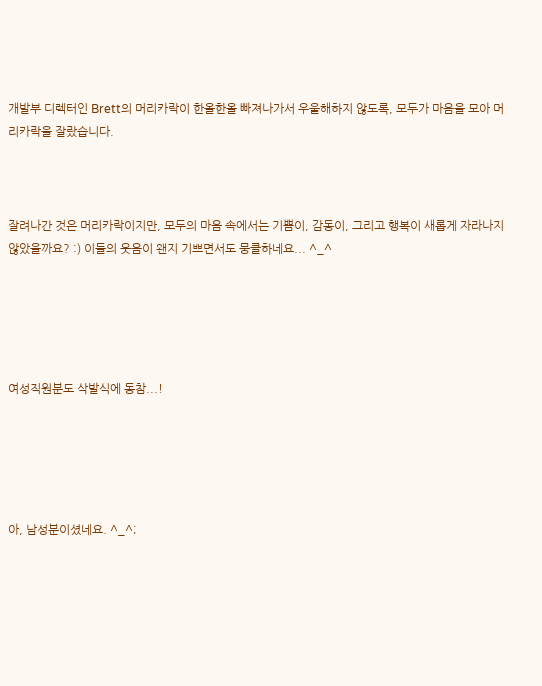개발부 디렉터인 Brett의 머리카락이 한올한올 빠져나가서 우울해하지 않도록, 모두가 마음을 모아 머리카락을 잘랐습니다.



잘려나간 것은 머리카락이지만, 모두의 마음 속에서는 기쁨이, 감동이, 그리고 행복이 새롭게 자라나지 않았을까요? :) 이들의 웃음이 왠지 기쁘면서도 뭉클하네요... ^_^





여성직원분도 삭발식에 동참...!





아, 남성분이셨네요. ^_^;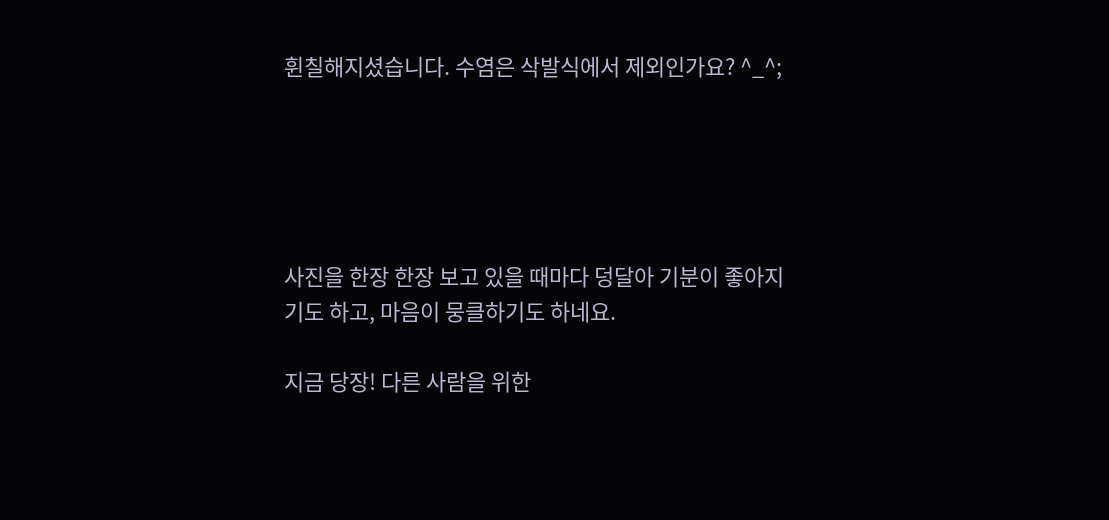휜칠해지셨습니다. 수염은 삭발식에서 제외인가요? ^_^;





사진을 한장 한장 보고 있을 때마다 덩달아 기분이 좋아지기도 하고, 마음이 뭉클하기도 하네요.

지금 당장! 다른 사람을 위한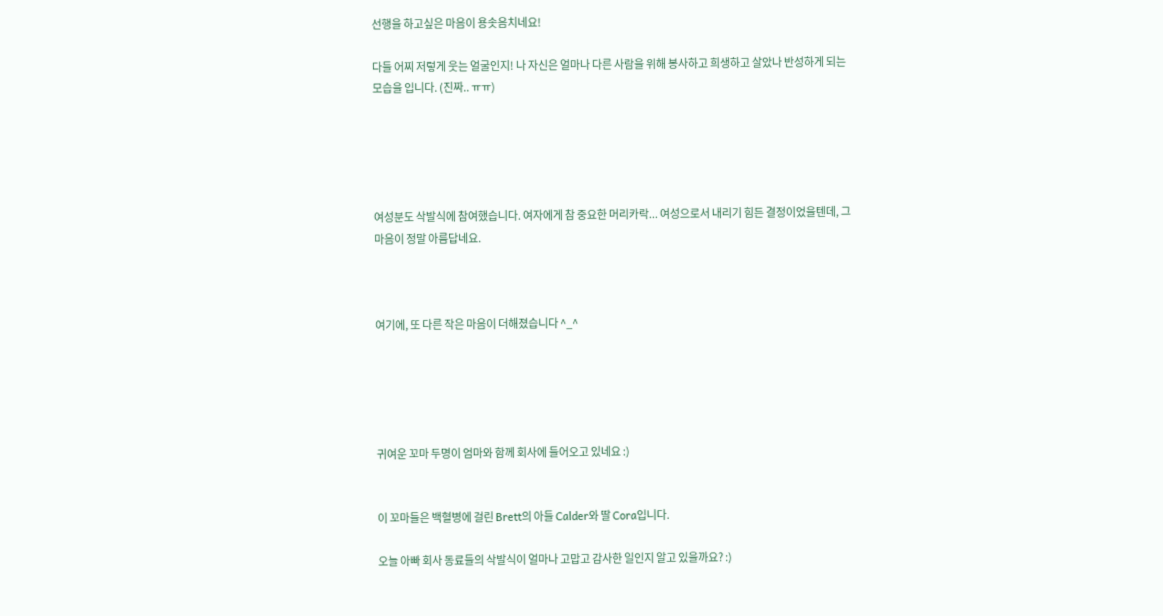선행을 하고싶은 마음이 용솟음치네요!

다들 어찌 저렇게 웃는 얼굴인지! 나 자신은 얼마나 다른 사람을 위해 봉사하고 희생하고 살았나 반성하게 되는 모습을 입니다. (진짜.. ㅠㅠ)





여성분도 삭발식에 참여했습니다. 여자에게 참 중요한 머리카락... 여성으로서 내리기 힘든 결정이었을텐데, 그 마음이 정말 아름답네요.



여기에, 또 다른 작은 마음이 더해졌습니다 ^_^





귀여운 꼬마 두명이 엄마와 함께 회사에 들어오고 있네요 :)


이 꼬마들은 백혈병에 걸린 Brett의 아들 Calder와 딸 Cora입니다.

오늘 아빠 회사 동료들의 삭발식이 얼마나 고맙고 감사한 일인지 알고 있을까요? :)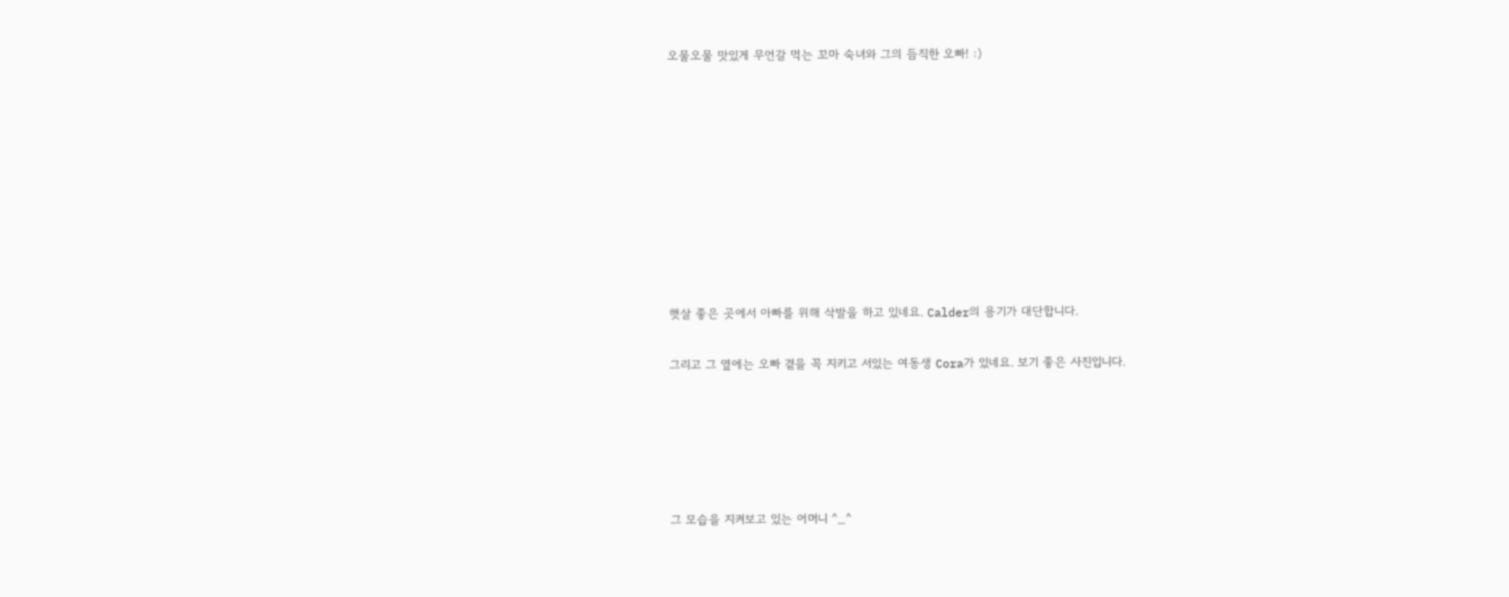오물오물 맛있게 무언갈 먹는 꼬마 숙녀와 그의 듬직한 오빠! :)









햇살 좋은 곳에서 아빠를 위해 삭발을 하고 있네요. Calder의 용기가 대단합니다.

그리고 그 옆에는 오빠 곁을 꼭 지키고 서있는 여동생 Cora가 있네요. 보기 좋은 사진입니다.





그 모습을 지켜보고 있는 어머니 ^_^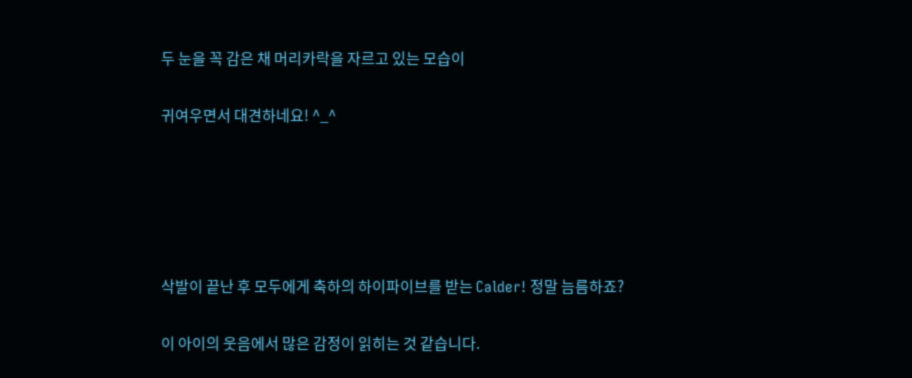두 눈을 꼭 감은 채 머리카락을 자르고 있는 모습이

귀여우면서 대견하네요! ^_^





삭발이 끝난 후 모두에게 축하의 하이파이브를 받는 Calder! 정말 늠름하죠?

이 아이의 웃음에서 많은 감정이 읽히는 것 같습니다.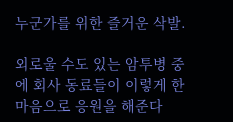누군가를 위한 즐거운 삭발.

외로울 수도 있는 암투병 중에 회사 동료들이 이렇게 한 마음으로 응원을 해준다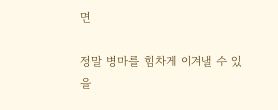면

정말 병마를 힘차게 이겨낼 수 있을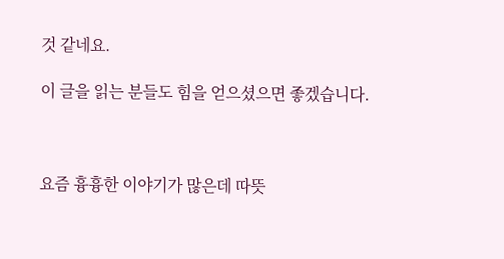것 같네요.

이 글을 읽는 분들도 힘을 얻으셨으면 좋겠습니다.



요즘 흉흉한 이야기가 많은데 따뜻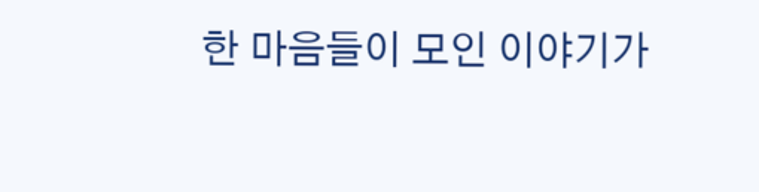한 마음들이 모인 이야기가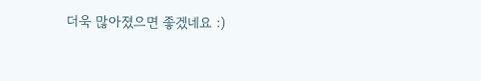더욱 많아졌으면 좋겠네요 :)